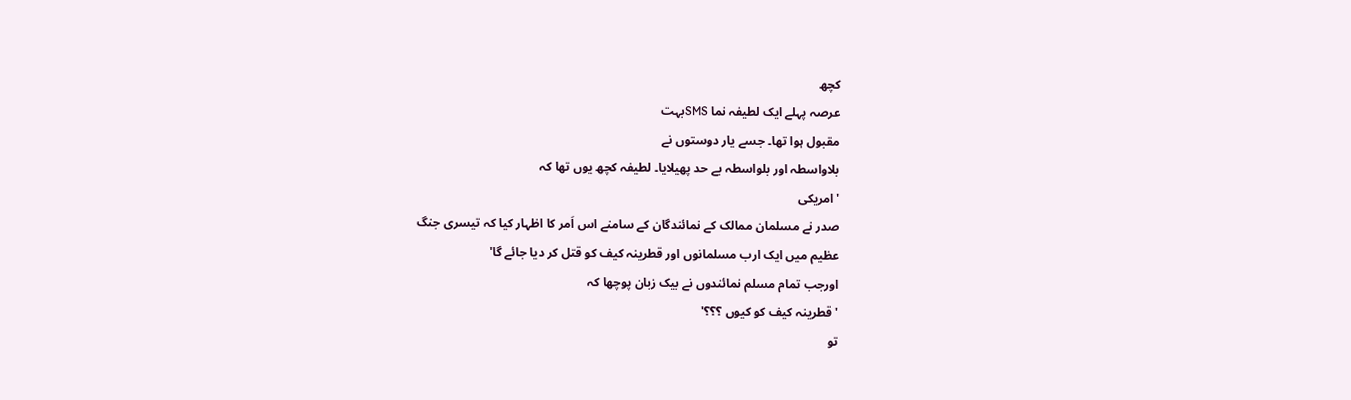کچھ
عرصہ پہلے ایک لطیفہ نما SMSبہت
مقبول ہوا تھا۔ جسے یار دوستوں نے
بلاواسطہ اور بلواسطہ بے حد پھیلایا۔ لطیفہ کچھ یوں تھا کہ
'امریکی
صدر نے مسلمان ممالک کے نمائندگان کے سامنے اس اَمر کا اظہار کیا کہ تیسری جنگ
عظیم میں ایک ارب مسلمانوں اور قطرینہ کیف کو قتل کر دیا جائے گا'
اورجب تمام مسلم نمائندوں نے بیک زبان پوچھا کہ
'قطرینہ کیف کو کیوں ؟؟؟'
تو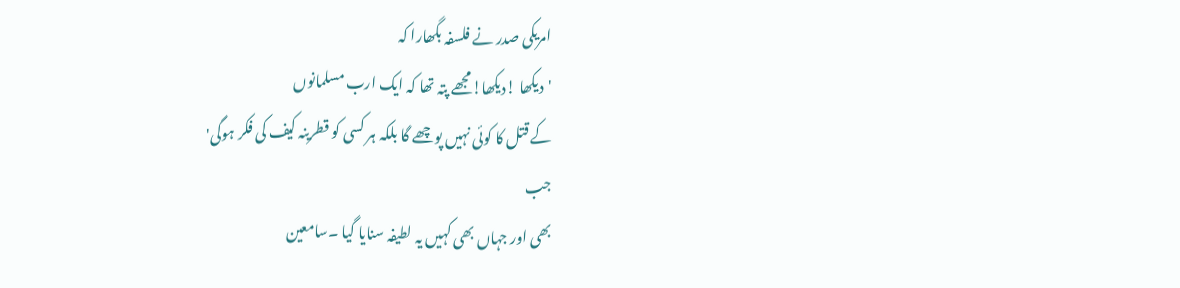امریکی صدر نے فلسفہ بگھارا کہ
'دیکھا !دیکھا!مجھے پتہ تھا کہ ایک ارب مسلمانوں
کے قتل کا کوئی نہیں پوچھے گا بلکہ ہر کسی کو قطرینہ کیف کی فکر ہوگی'
جب
بھی اور جہاں بھی کہیں یہ لطیفہ سنایا گیا ۔سامعین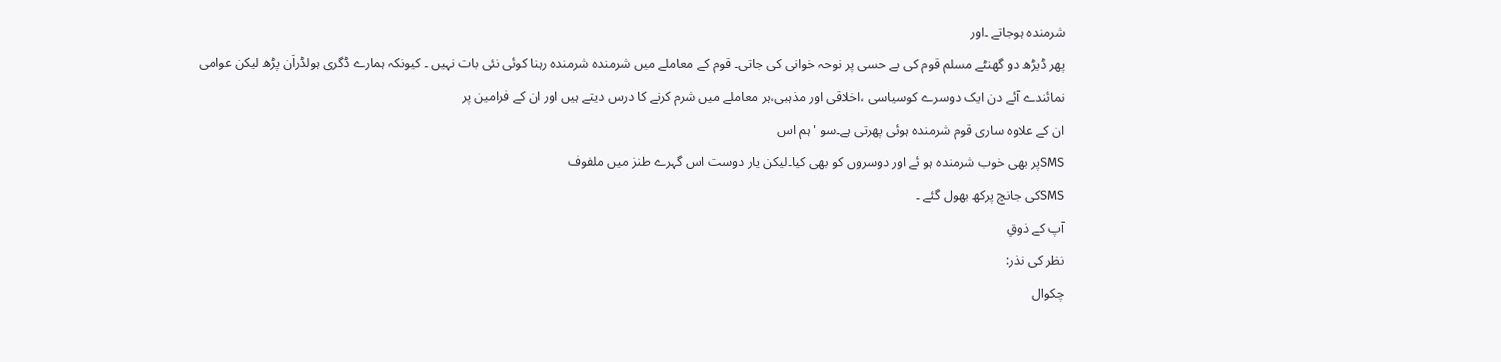شرمندہ ہوجاتے ۔اور
پھر ڈیڑھ دو گھنٹے مسلم قوم کی بے حسی پر نوحہ خوانی کی جاتی۔ قوم کے معاملے میں شرمندہ شرمندہ رہنا کوئی نئی بات نہیں ۔ کیونکہ ہمارے ڈگری ہولڈراَن پڑھ لیکن عوامی
نمائندے آئے دن ایک دوسرے کوسیاسی ،اخلاقی اور مذہبی،ہر معاملے میں شرم کرنے کا درس دیتے ہیں اور ان کے فرامین پر
ان کے علاوہ ساری قوم شرمندہ ہوئی پھرتی ہے۔سو ' ہم اس
SMSپر بھی خوب شرمندہ ہو ئے اور دوسروں کو بھی کیا۔لیکن یار دوست اس گہرے طنز میں ملفوف
SMSکی جانچ پرکھ بھول گئے ۔
آپ کے ذوقِ
نظر کی نذر:
چکوال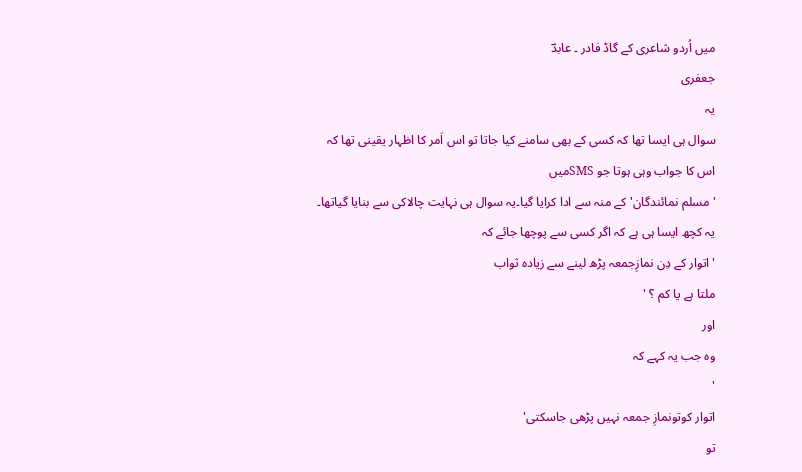میں اُردو شاعری کے گاڈ فادر ۔ عابدؔ
جعفری
یہ
سوال ہی ایسا تھا کہ کسی کے بھی سامنے کیا جاتا تو اس اَمر کا اظہار یقینی تھا کہ
اس کا جواب وہی ہوتا جو SMSمیں
'مسلم نمائندگان'کے منہ سے ادا کرایا گیا۔یہ سوال ہی نہایت چالاکی سے بنایا گیاتھا۔
یہ کچھ ایسا ہی ہے کہ اگر کسی سے پوچھا جائے کہ
'اتوار کے دِن نمازِجمعہ پڑھ لینے سے زیادہ ثواب
ملتا ہے یا کم ؟ '
اور
وہ جب یہ کہے کہ
'
اتوار کوتونمازِ جمعہ نہیں پڑھی جاسکتی'
تو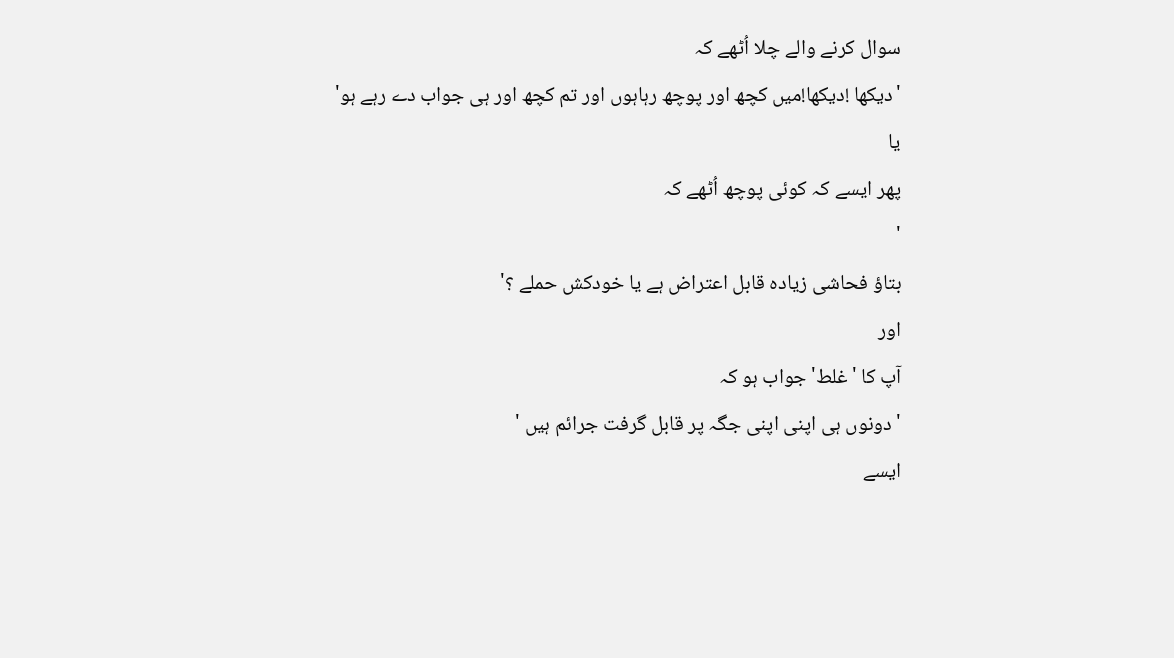سوال کرنے والے چلا اُٹھے کہ
'دیکھا !دیکھا!میں کچھ اور پوچھ رہاہوں اور تم کچھ اور ہی جواب دے رہے ہو'
یا
پھر ایسے کہ کوئی پوچھ اُٹھے کہ
'
بتاؤ فحاشی زیادہ قابل اعتراض ہے یا خودکش حملے ؟'
اور
آپ کا 'غلط'جواب ہو کہ
'دونوں ہی اپنی اپنی جگہ پر قابل گرفت جرائم ہیں '
ایسے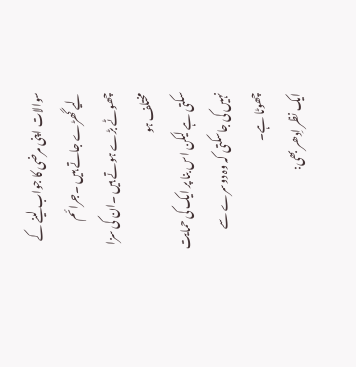سوالات اپنی مرضی کا جواب لینے کے لیے گھڑے جاتے ہیں ۔جرائم چھوٹے بڑے ہوتے ہیں ۔ان کی سزا مختلف ہو
سکتی ہے لیکن اس بنا پر ایک کی حمایت نہیں کی جاسکتی کہ وہ دوسرے سے چھوٹا ہے۔
ایک نظر اِدھر بھی: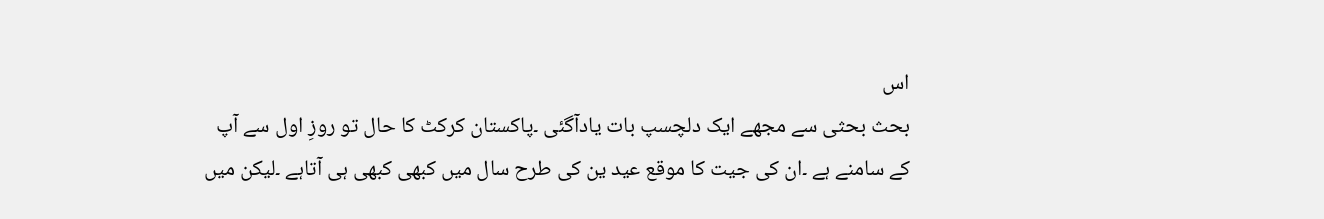اس
بحث بحثی سے مجھے ایک دلچسپ بات یادآگئی ۔پاکستان کرکٹ کا حال تو روزِ اول سے آپ
کے سامنے ہے ۔ان کی جیت کا موقع عید ین کی طرح سال میں کبھی کبھی ہی آتاہے ۔لیکن میں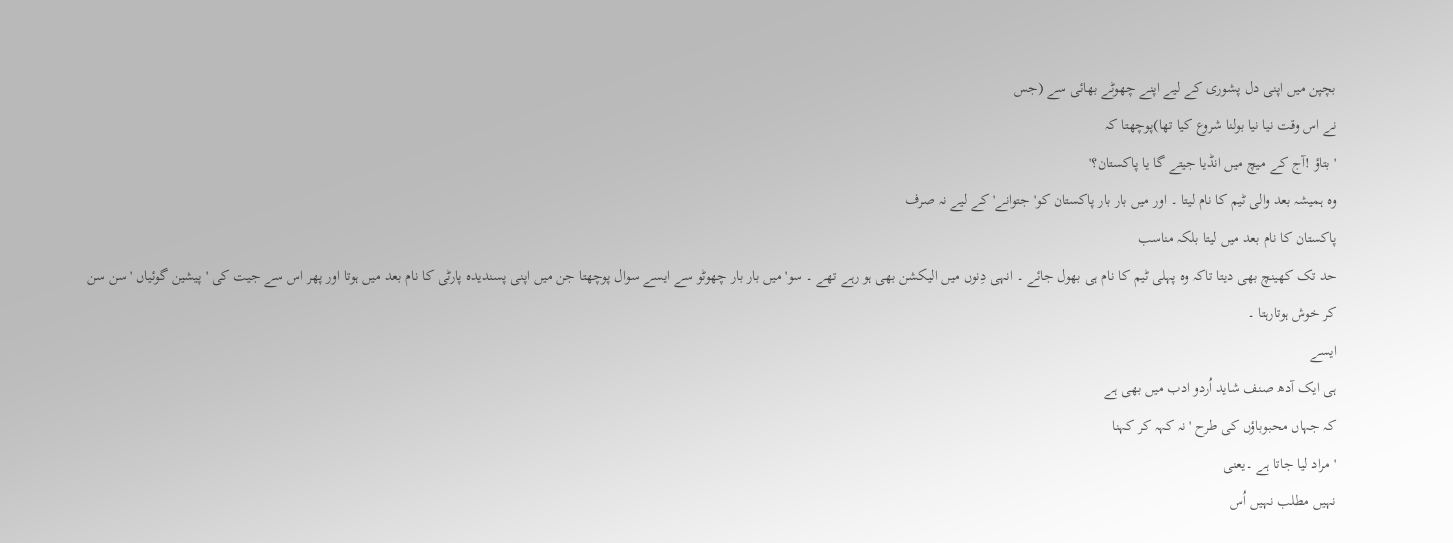بچپن میں اپنی دل پشوری کے لیے اپنے چھوٹے بھائی سے (جس
نے اس وقت نیا نیا بولنا شروع کیا تھا)پوچھتا کہ
'بتاؤ !آج کے میچ میں انڈیا جیتے گا یا پاکستان؟'
وہ ہمیشہ بعد والی ٹیم کا نام لیتا ۔ اور میں بار بار پاکستان کو'جتوانے' کے لیے نہ صرف
پاکستان کا نام بعد میں لیتا بلکہ مناسب
حد تک کھینچ بھی دیتا تاکہ وہ پہلی ٹیم کا نام ہی بھول جائے ۔ انہی دِنوں میں الیکشن بھی ہو رہے تھے ۔ سو' میں بار بار چھوٹو سے ایسے سوال پوچھتا جن میں اپنی پسندیدہ پارٹی کا نام بعد میں ہوتا اور پھر اس سے جیت کی 'پیشین گوئیاں 'سن سن
کر خوش ہوتارہتا ۔
ایسے
ہی ایک آدھ صنف شاید اُردو ادب میں بھی ہے
کہ جہاں محبوباؤں کی طرح 'نہ کہہ کر کہنا
'مراد لیا جاتا ہے ۔یعنی
نہیں مطلب نہیں اُس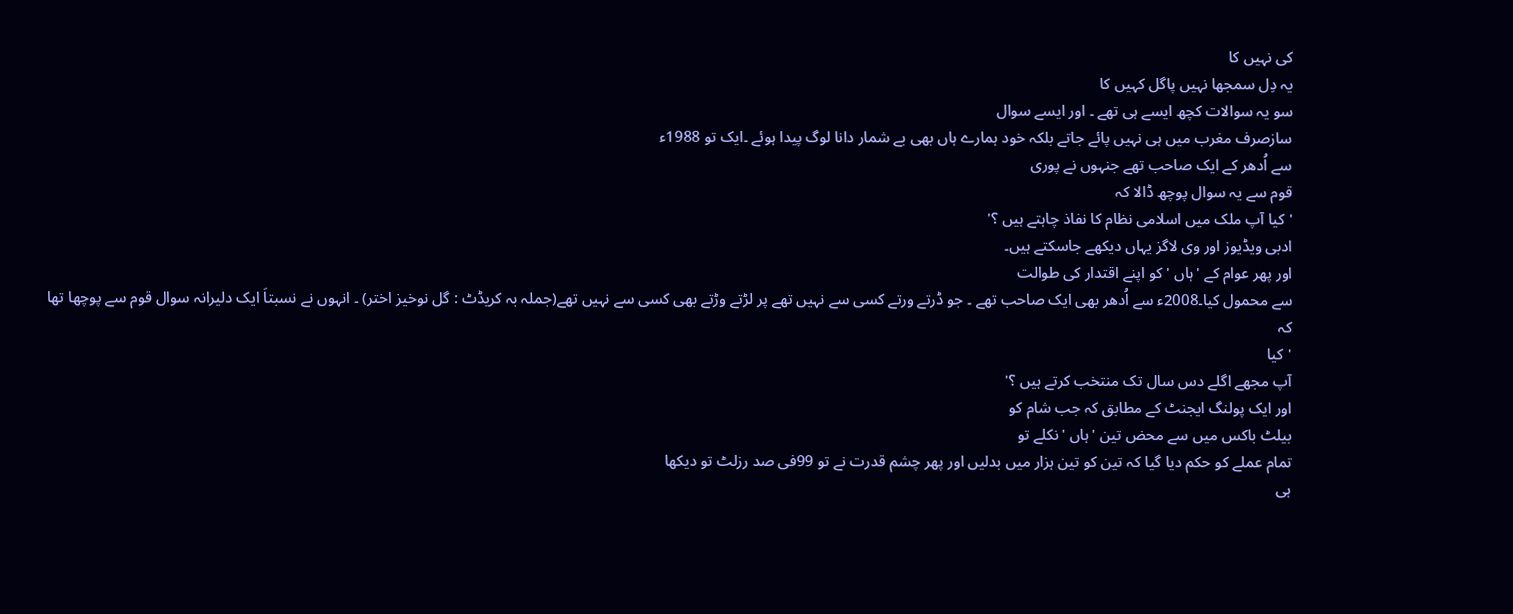کی نہیں کا
یہ دِل سمجھا نہیں پاگل کہیں کا
سو یہ سوالات کچھ ایسے ہی تھے ۔ اور ایسے سوال
سازصرف مغرب میں ہی نہیں پائے جاتے بلکہ خود ہمارے ہاں بھی بے شمار دانا لوگ پیدا ہوئے ۔ایک تو 1988ء
سے اُدھر کے ایک صاحب تھے جنہوں نے پوری
قوم سے یہ سوال پوچھ ڈالا کہ
'کیا آپ ملک میں اسلامی نظام کا نفاذ چاہتے ہیں ؟'
ادبی ویڈیوز اور وی لاگز یہاں دیکھے جاسکتے ہیں۔
اور پھر عوام کے 'ہاں 'کو اپنے اقتدار کی طوالت
سے محمول کیا۔2008ء سے اُدھر بھی ایک صاحب تھے ۔ جو ڈرتے ورتے کسی سے نہیں تھے پر لڑتے وڑتے بھی کسی سے نہیں تھے(جملہ بہ کریڈٹ : گل نوخیز اختر) ۔ انہوں نے نسبتاَ ایک دلیرانہ سوال قوم سے پوچھا تھا
کہ
'کیا
آپ مجھے اگلے دس سال تک منتخب کرتے ہیں ؟'
اور ایک پولنگ ایجنٹ کے مطابق کہ جب شام کو
بیلٹ باکس میں سے محض تین 'ہاں 'نکلے تو
تمام عملے کو حکم دیا گیا کہ تین کو تین ہزار میں بدلیں اور پھر چشم قدرت نے تو 99فی صد رزلٹ تو دیکھا
ہی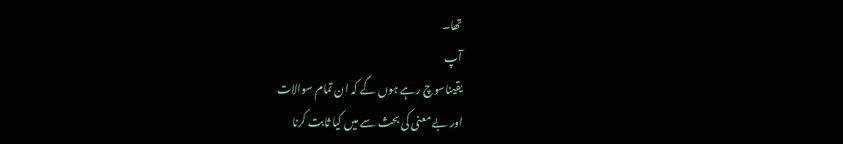تھا۔
آپ
یقیناسوچ رہے ہوں گے کہ ان تمام سوالات
اور بے معنی کی بحث سے میں کیا ثابت کرنا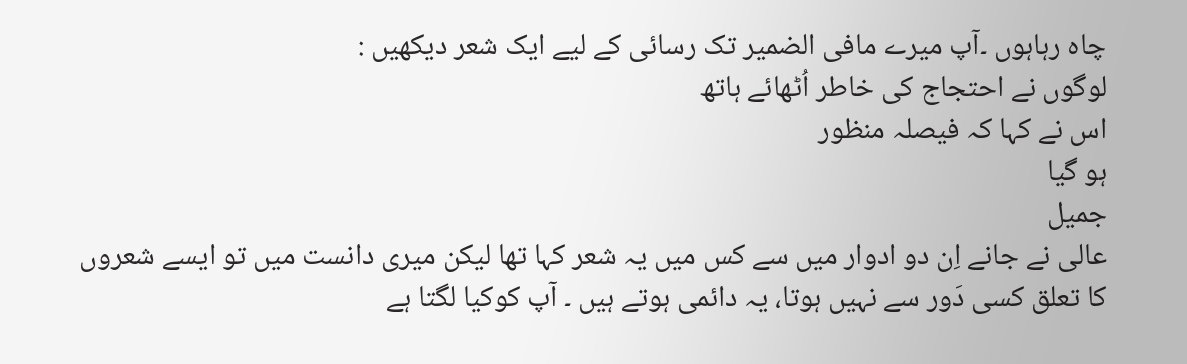چاہ رہاہوں ۔آپ میرے مافی الضمیر تک رسائی کے لیے ایک شعر دیکھیں :
لوگوں نے احتجاج کی خاطر اُٹھائے ہاتھ
اس نے کہا کہ فیصلہ منظور
ہو گیا
جمیل
عالی نے جانے اِن دو ادوار میں سے کس میں یہ شعر کہا تھا لیکن میری دانست میں تو ایسے شعروں کا تعلق کسی دَور سے نہیں ہوتا، یہ دائمی ہوتے ہیں ۔ آپ کوکیا لگتا ہے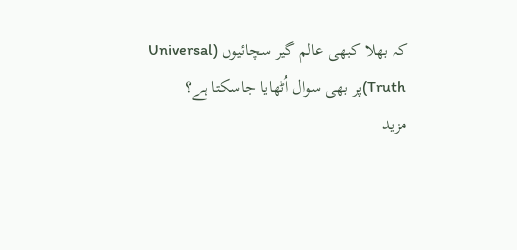کہ بھلا کبھی عالم گیر سچائیوں (Universal
Truth)پر بھی سوال اُٹھایا جاسکتا ہے؟
مزید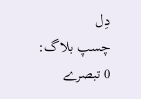دِل
چسپ بلاگ:
0 تبصرے